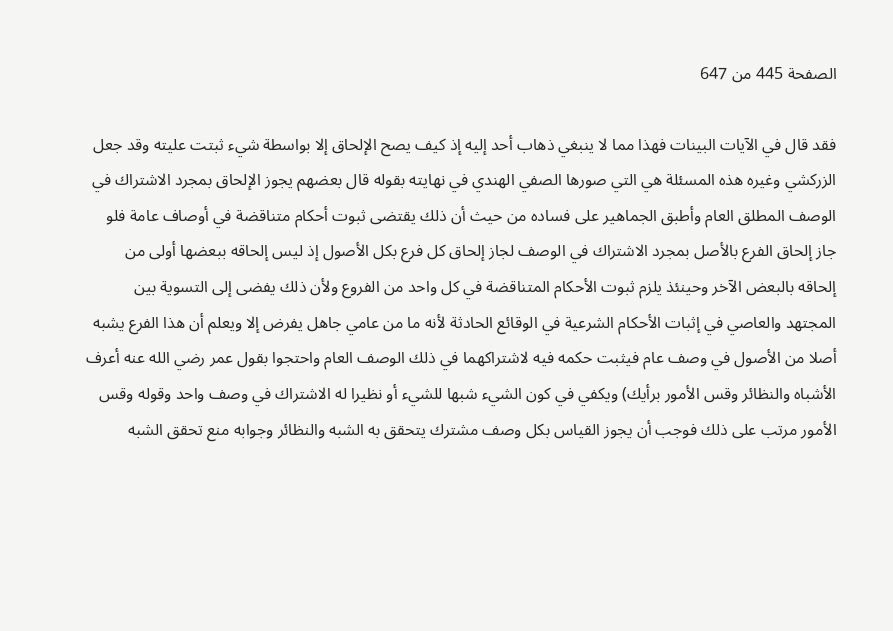الصفحة 445 من 647

فقد قال في الآيات البينات فهذا مما لا ينبغي ذهاب أحد إليه إذ كيف يصح الإلحاق إلا بواسطة شيء ثبتت عليته وقد جعل الزركشي وغيره هذه المسئلة هي التي صورها الصفي الهندي في نهايته بقوله قال بعضهم يجوز الإلحاق بمجرد الاشتراك في الوصف المطلق العام وأطبق الجماهير على فساده من حيث أن ذلك يقتضى ثبوت أحكام متناقضة في أوصاف عامة فلو جاز إلحاق الفرع بالأصل بمجرد الاشتراك في الوصف لجاز إلحاق كل فرع بكل الأصول إذ ليس إلحاقه ببعضها أولى من إلحاقه بالبعض الآخر وحينئذ يلزم ثبوت الأحكام المتناقضة في كل واحد من الفروع ولأن ذلك يفضى إلى التسوية بين المجتهد والعاصي في إثبات الأحكام الشرعية في الوقائع الحادثة لأنه ما من عامي جاهل يفرض إلا ويعلم أن هذا الفرع يشبه أصلا من الأصول في وصف عام فيثبت حكمه فيه لاشتراكهما في ذلك الوصف العام واحتجوا بقول عمر رضي الله عنه أعرف الأشباه والنظائر وقس الأمور برأيك) ويكفي في كون الشيء شبها للشيء أو نظيرا له الاشتراك في وصف واحد وقوله وقس الأمور مرتب على ذلك فوجب أن يجوز القياس بكل وصف مشترك يتحقق به الشبه والنظائر وجوابه منع تحقق الشبه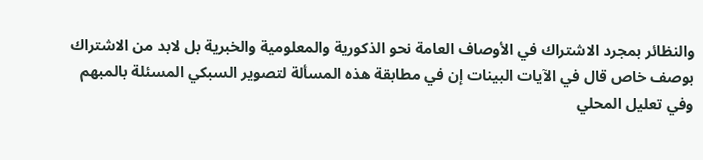والنظائر بمجرد الاشتراك في الأوصاف العامة نحو الذكورية والمعلومية والخبرية بل لابد من الاشتراك بوصف خاص قال في الآيات البينات إن في مطابقة هذه المسألة لتصوير السبكي المسئلة بالمبهم وفي تعليل المحلي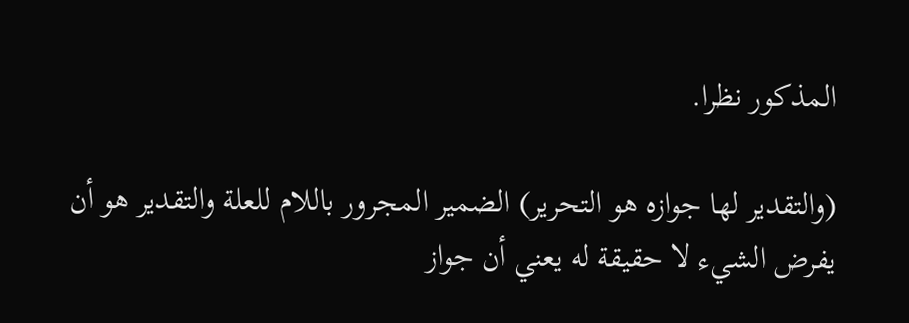المذكور نظرا.

(والتقدير لها جوازه هو التحرير) الضمير المجرور باللام للعلة والتقدير هو أن يفرض الشيء لا حقيقة له يعني أن جواز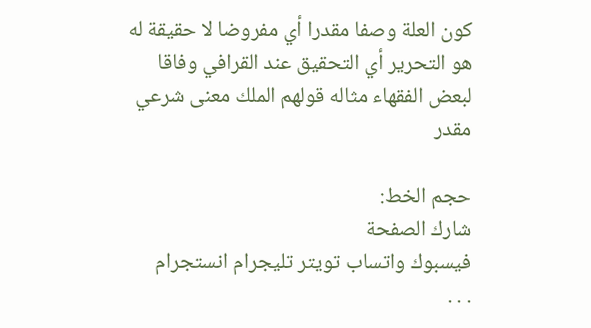كون العلة وصفا مقدرا أي مفروضا لا حقيقة له هو التحرير أي التحقيق عند القرافي وفاقا لبعض الفقهاء مثاله قولهم الملك معنى شرعي مقدر

حجم الخط:
شارك الصفحة
فيسبوك واتساب تويتر تليجرام انستجرام
. . .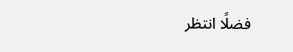فضلًا انتظر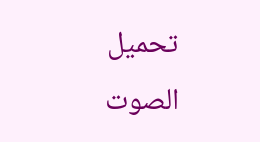تحميل الصوت